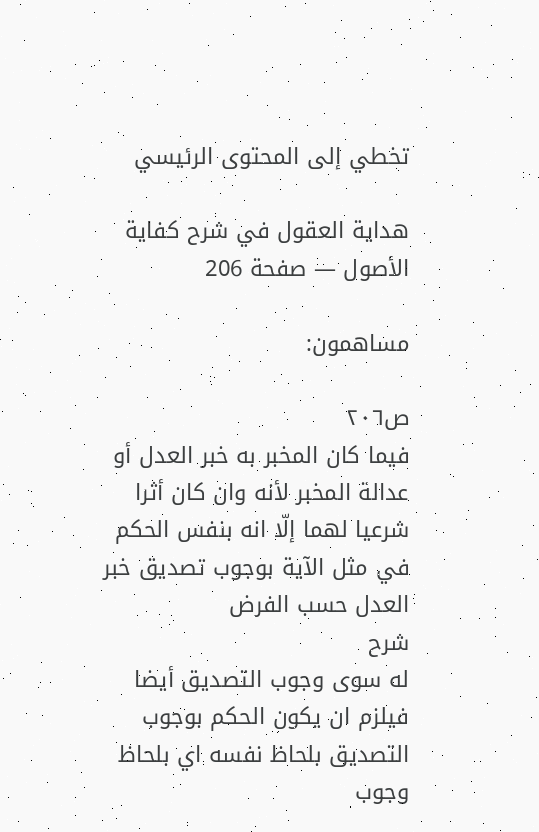تخطي إلى المحتوى الرئيسي

هداية العقول في شرح كفاية الأصول — صفحة 206

مساهمون:

ص٢٠٦
فيما كان المخبر به خبر العدل أو عدالة المخبر لأنه وان كان أثرا شرعيا لهما إلّا انه بنفس الحكم في مثل الآية بوجوب تصديق خبر العدل حسب الفرض
شرح
له سوى وجوب التصديق أيضا فيلزم ان يكون الحكم بوجوب التصديق بلحاظ نفسه اي بلحاظ وجوب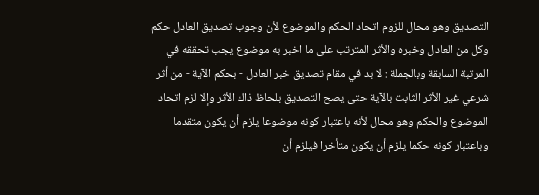التصديق وهو محال للزوم اتحاد الحكم والموضوع لأن وجوب تصديق العادل حكم وكل من العادل وخبره والأثر المترتب على ما اخبر به موضوع يجب تحققه في المرتبة السابقة وبالجملة : لا بد في مقام تصديق خبر العادل - بحكم الآية - من أثر شرعي غير الأثر الثابت بالآية حتى يصح التصديق بلحاظ ذاك الأثر وإلا لزم اتحاد الموضوع والحكم وهو محال لأنه باعتبار كونه موضوعا يلزم أن يكون متقدما وباعتبار كونه حكما يلزم أن يكون متأخرا فيلزم أن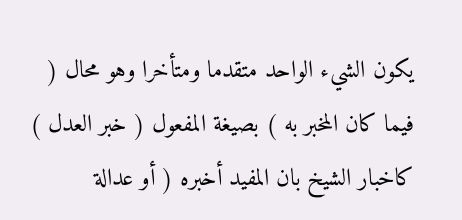يكون الشيء الواحد متقدما ومتأخرا وهو محال ( فيما كان المخبر به ) بصيغة المفعول ( خبر العدل ) كاخبار الشيخ بان المفيد أخبره ( أو عدالة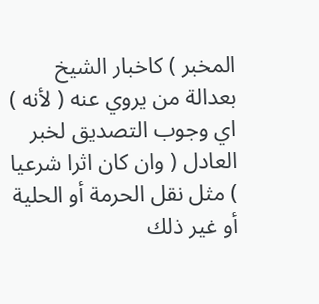المخبر ) كاخبار الشيخ بعدالة من يروي عنه ( لأنه ) اي وجوب التصديق لخبر العادل ( وان كان اثرا شرعيا ) مثل نقل الحرمة أو الحلية أو غير ذلك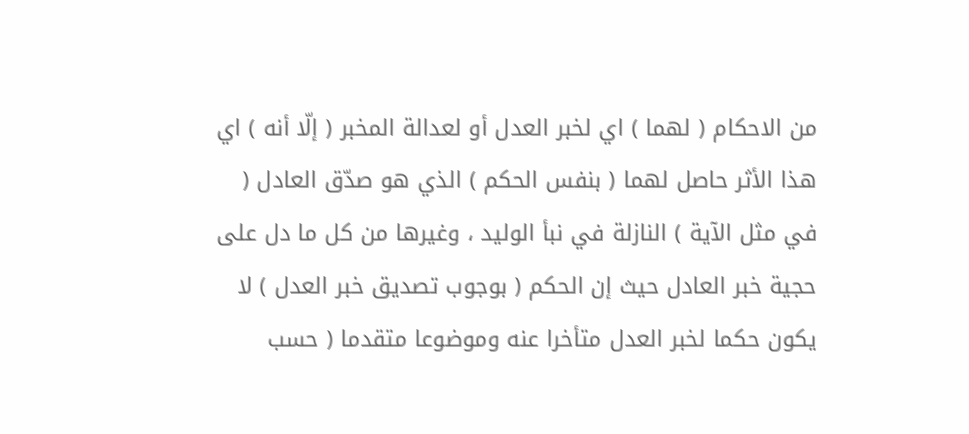من الاحكام ( لهما ) اي لخبر العدل أو لعدالة المخبر ( إلّا أنه ) اي هذا الأثر حاصل لهما ( بنفس الحكم ) الذي هو صدّق العادل ( في مثل الآية ) النازلة في نبأ الوليد ، وغيرها من كل ما دل على حجية خبر العادل حيث إن الحكم ( بوجوب تصديق خبر العدل ) لا يكون حكما لخبر العدل متأخرا عنه وموضوعا متقدما ( حسب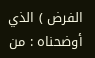الفرض ) الذي أوضحناه : من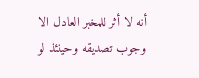أنه لا أثر للمخبر العادل الا وجوب تصديقه وحينئذ لو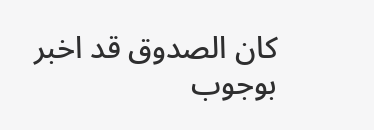كان الصدوق قد اخبر بوجوب